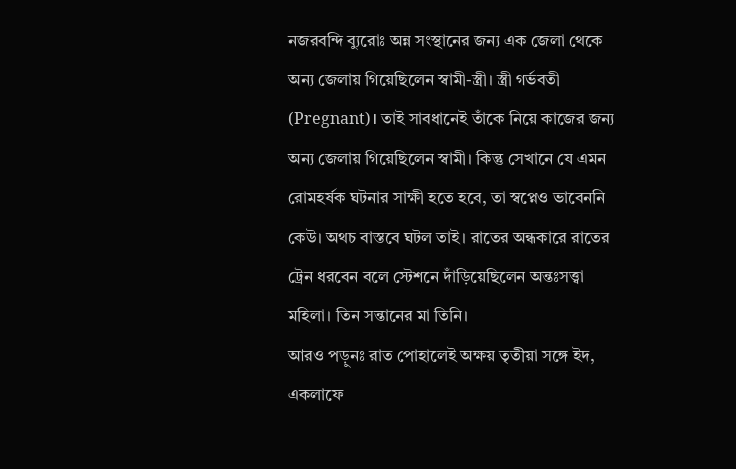নজরবন্দি ব্যুরোঃ অন্ন সংস্থানের জন্য এক জেলা থেকে অন্য জেলায় গিয়েছিলেন স্বামী-স্ত্রী। স্ত্রী গর্ভবতী (Pregnant)। তাই সাবধানেই তাঁকে নিয়ে কাজের জন্য অন্য জেলায় গিয়েছিলেন স্বামী। কিন্তু সেখানে যে এমন রোমহর্ষক ঘটনার সাক্ষী হতে হবে, তা স্বপ্নেও ভাবেননি কেউ। অথচ বাস্তবে ঘটল তাই। রাতের অন্ধকারে রাতের ট্রেন ধরবেন বলে স্টেশনে দাঁড়িয়েছিলেন অন্তঃসত্ত্বা মহিলা। তিন সন্তানের মা তিনি।
আরও পড়ুনঃ রাত পোহালেই অক্ষয় তৃতীয়া সঙ্গে ইদ, একলাফে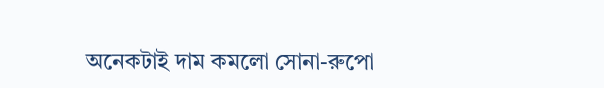অনেকটাই দাম কমলো সোনা-রুপো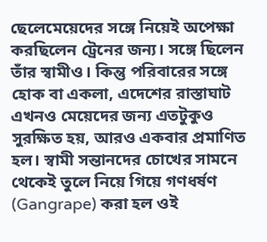ছেলেমেয়েদের সঙ্গে নিয়েই অপেক্ষা করছিলেন ট্রেনের জন্য। সঙ্গে ছিলেন তাঁর স্বামীও। কিন্তু পরিবারের সঙ্গে হোক বা একলা, এদেশের রাস্তাঘাট এখনও মেয়েদের জন্য এতটুকুও সুরক্ষিত হয়, আরও একবার প্রমাণিত হল। স্বামী সন্তানদের চোখের সামনে থেকেই তুলে নিয়ে গিয়ে গণধর্ষণ (Gangrape) করা হল ওই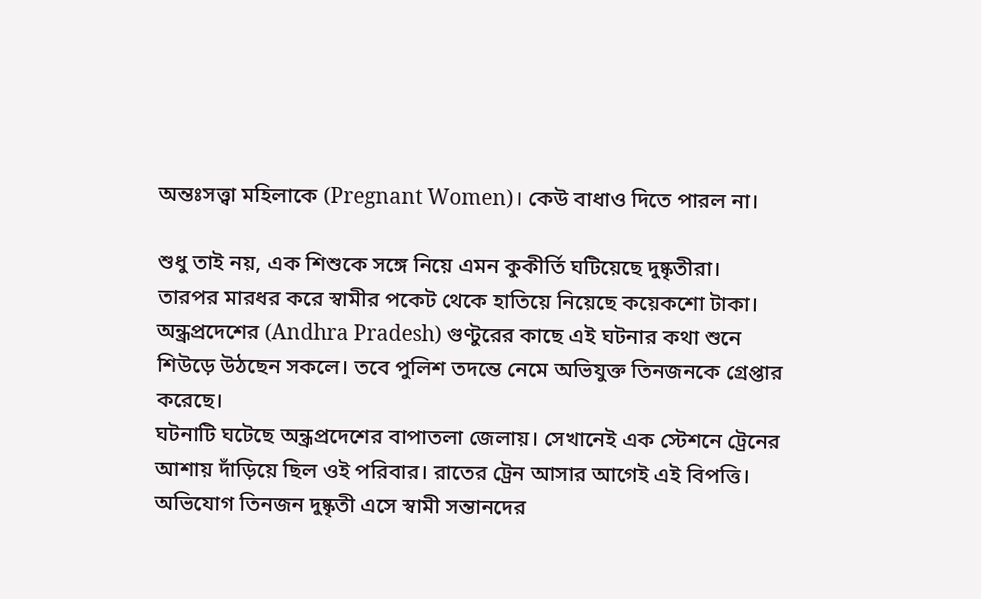অন্তঃসত্ত্বা মহিলাকে (Pregnant Women)। কেউ বাধাও দিতে পারল না।

শুধু তাই নয়, এক শিশুকে সঙ্গে নিয়ে এমন কুকীর্তি ঘটিয়েছে দুষ্কৃতীরা। তারপর মারধর করে স্বামীর পকেট থেকে হাতিয়ে নিয়েছে কয়েকশো টাকা। অন্ধ্রপ্রদেশের (Andhra Pradesh) গুণ্টুরের কাছে এই ঘটনার কথা শুনে শিউড়ে উঠছেন সকলে। তবে পুলিশ তদন্তে নেমে অভিযুক্ত তিনজনকে গ্রেপ্তার করেছে।
ঘটনাটি ঘটেছে অন্ধ্রপ্রদেশের বাপাতলা জেলায়। সেখানেই এক স্টেশনে ট্রেনের আশায় দাঁড়িয়ে ছিল ওই পরিবার। রাতের ট্রেন আসার আগেই এই বিপত্তি। অভিযোগ তিনজন দুষ্কৃতী এসে স্বামী সন্তানদের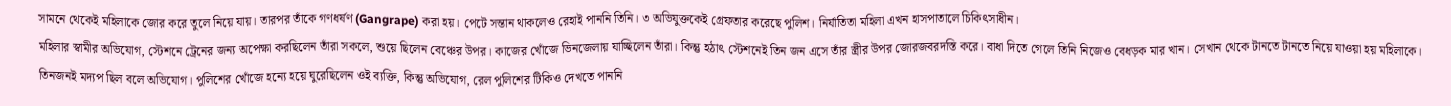সামনে থেকেই মহিলাকে জোর করে তুলে নিয়ে যায়। তারপর তাঁকে গণধর্ষণ (Gangrape) করা হয়। পেটে সন্তান থাকলেও রেহাই পাননি তিনি। ৩ অভিযুক্তকেই গ্রেফতার করেছে পুলিশ। নির্যাতিতা মহিলা এখন হাসপাতালে চিকিৎসাধীন।
মহিলার স্বামীর অভিযোগ, স্টেশনে ট্রেনের জন্য অপেক্ষা করছিলেন তাঁরা সকলে, শুয়ে ছিলেন বেঞ্চের উপর। কাজের খোঁজে ভিনজেলায় যাচ্ছিলেন তাঁরা। কিন্তু হঠাৎ স্টেশনেই তিন জন এসে তাঁর স্ত্রীর উপর জোরজবরদস্তি করে। বাধা দিতে গেলে তিনি নিজেও বেধড়ক মার খান। সেখান থেকে টানতে টানতে নিয়ে যাওয়া হয় মহিলাকে। তিনজনই মদ্যপ ছিল বলে অভিযোগ। পুলিশের খোঁজে হন্যে হয়ে ঘুরেছিলেন ওই ব্যক্তি, কিন্তু অভিযোগ, রেল পুলিশের টিকিও দেখতে পাননি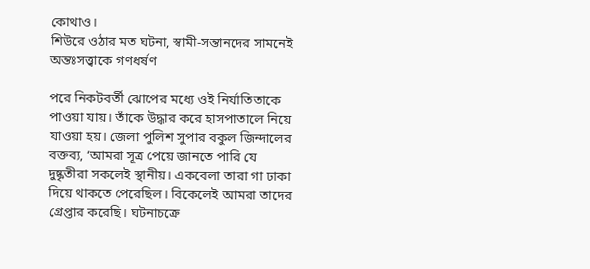কোথাও।
শিউরে ওঠার মত ঘটনা, স্বামী-সন্তানদের সামনেই অন্তঃসত্ত্বাকে গণধর্ষণ

পরে নিকটবর্তী ঝোপের মধ্যে ওই নির্যাতিতাকে পাওয়া যায়। তাঁকে উদ্ধার করে হাসপাতালে নিয়ে যাওয়া হয়। জেলা পুলিশ সুপার বকুল জিন্দালের বক্তব্য, ‘আমরা সূত্র পেয়ে জানতে পারি যে দুষ্কৃতীরা সকলেই স্থানীয়। একবেলা তারা গা ঢাকা দিয়ে থাকতে পেরেছিল। বিকেলেই আমরা তাদের গ্রেপ্তার করেছি। ঘটনাচক্রে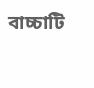বাচ্চাটি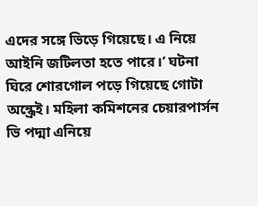এদের সঙ্গে ভিড়ে গিয়েছে। এ নিয়ে আইনি জটিলতা হতে পারে।’ ঘটনা ঘিরে শোরগোল পড়ে গিয়েছে গোটা অন্ধ্রেই। মহিলা কমিশনের চেয়ারপার্সন ভি পদ্মা এনিয়ে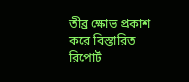তীব্র ক্ষোভ প্রকাশ করে বিস্তারিত রিপোর্ট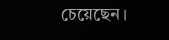চেয়েছেন।